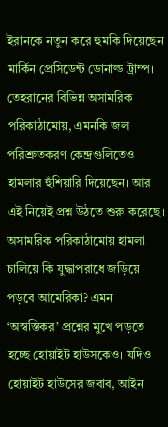ইরানকে নতুন করে হুমকি দিয়েছেন মার্কিন প্রেসিডেন্ট ডোনাল্ড ট্রাম্প। তেহরানের বিভিন্ন অসামরিক পরিকাঠামোয়, এমনকি জল পরিশ্রুতকরণ কেন্দ্রগুলিতেও হামলার হুঁশিয়ারি দিয়েছেন। আর এই নিয়েই প্রশ্ন উঠতে শুরু করেছে। অসামরিক পরিকাঠামোয় হামলা চালিয়ে কি যুদ্ধাপরাধে জড়িয়ে পড়বে আমেরিকা? এমন ‘অস্বস্তিকর’ প্রশ্নের মুখে পড়তে হচ্ছে হোয়াইট হাউসকেও। যদিও হোয়াইট হাউসের জবাব, আইন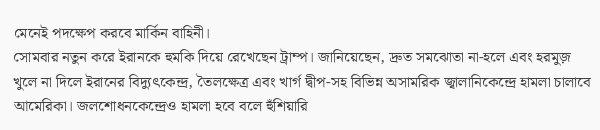মেনেই পদক্ষেপ করবে মার্কিন বাহিনী।
সোমবার নতুন করে ইরানকে হুমকি দিয়ে রেখেছেন ট্রাম্প। জানিয়েছেন, দ্রুত সমঝোতা না-হলে এবং হরমুজ় খুলে না দিলে ইরানের বিদ্যুৎকেন্দ্র, তৈলক্ষেত্র এবং খার্গ দ্বীপ-সহ বিভিন্ন অসামরিক জ্বালানিকেন্দ্রে হামলা চালাবে আমেরিকা। জলশোধনকেন্দ্রেও হামলা হবে বলে হুঁশিয়ারি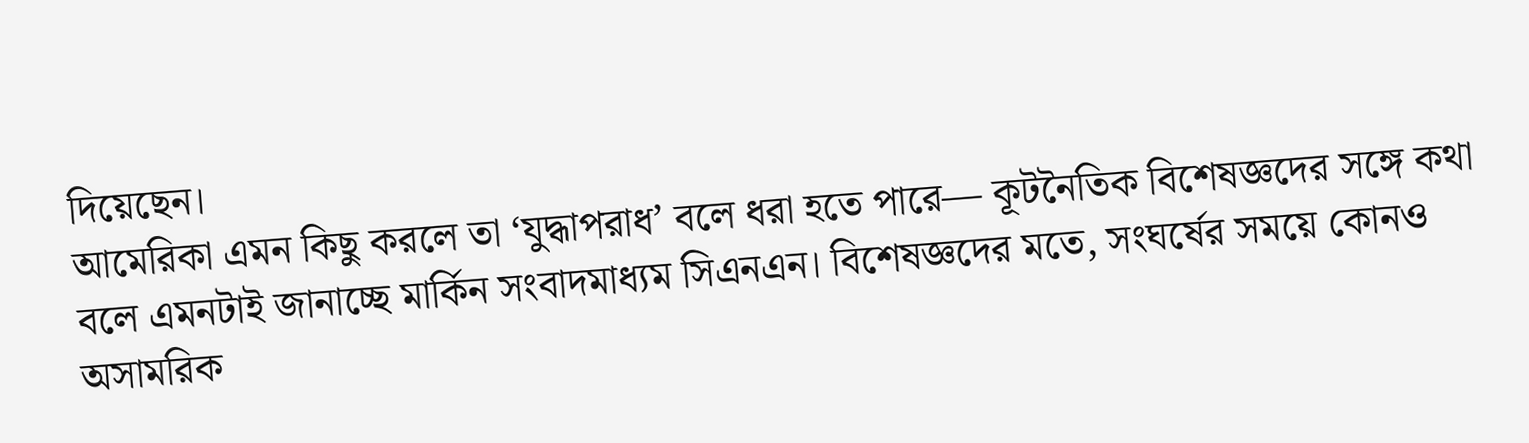দিয়েছেন।
আমেরিকা এমন কিছু করলে তা ‘যুদ্ধাপরাধ’ বলে ধরা হতে পারে— কূটনৈতিক বিশেষজ্ঞদের সঙ্গে কথা বলে এমনটাই জানাচ্ছে মার্কিন সংবাদমাধ্যম সিএনএন। বিশেষজ্ঞদের মতে, সংঘর্ষের সময়ে কোনও অসামরিক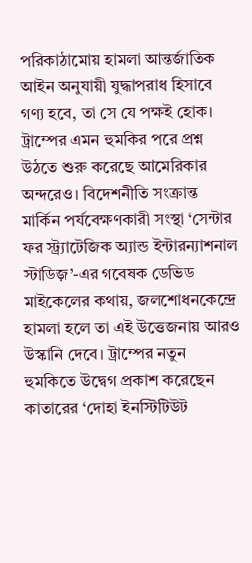পরিকাঠামোয় হামলা আন্তর্জাতিক আইন অনুযায়ী যুদ্ধাপরাধ হিসাবে গণ্য হবে, তা সে যে পক্ষই হোক।
ট্রাম্পের এমন হুমকির পরে প্রশ্ন উঠতে শুরু করেছে আমেরিকার অন্দরেও। বিদেশনীতি সংক্রান্ত মার্কিন পর্যবেক্ষণকারী সংস্থা ‘সেন্টার ফর স্ট্র্যাটেজিক অ্যান্ড ইন্টারন্যাশনাল স্টাডিজ়’-এর গবেষক ডেভিড মাইকেলের কথায়, জলশোধনকেন্দ্রে হামলা হলে তা এই উত্তেজনায় আরও উস্কানি দেবে। ট্রাম্পের নতুন হুমকিতে উদ্বেগ প্রকাশ করেছেন কাতারের ‘দোহা ইনস্টিটিউট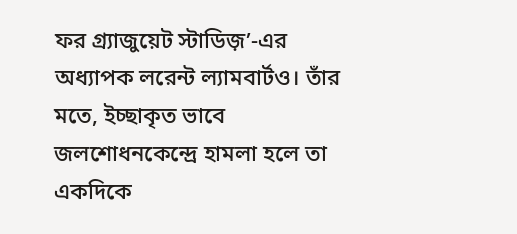ফর গ্র্যাজুয়েট স্টাডিজ়’-এর অধ্যাপক লরেন্ট ল্যামবার্টও। তাঁর মতে, ইচ্ছাকৃত ভাবে জলশোধনকেন্দ্রে হামলা হলে তা একদিকে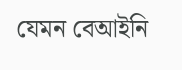যেমন বেআইনি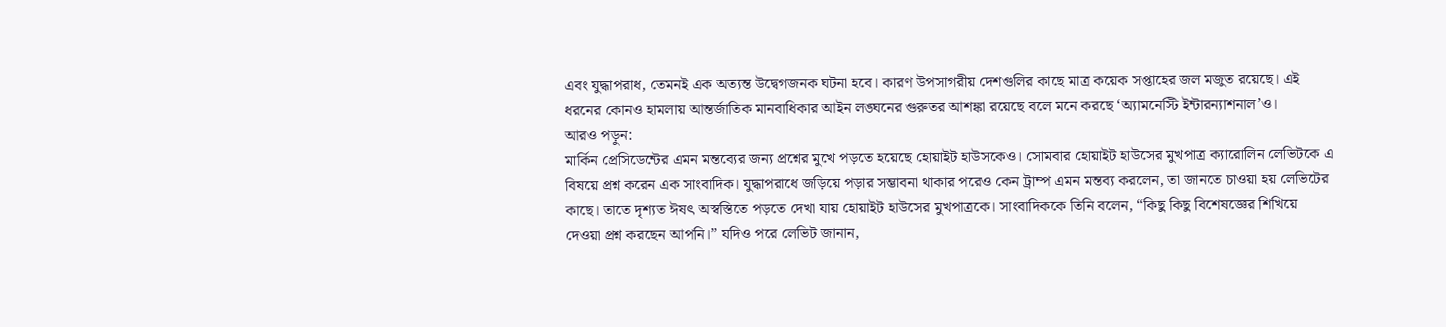এবং যুদ্ধাপরাধ, তেমনই এক অত্যন্ত উদ্বেগজনক ঘটনা হবে। কারণ উপসাগরীয় দেশগুলির কাছে মাত্র কয়েক সপ্তাহের জল মজুত রয়েছে। এই ধরনের কোনও হামলায় আন্তর্জাতিক মানবাধিকার আইন লঙ্ঘনের গুরুতর আশঙ্কা রয়েছে বলে মনে করছে ‘অ্যামনেস্টি ইন্টারন্যাশনাল’ও।
আরও পড়ুন:
মার্কিন প্রেসিডেন্টের এমন মন্তব্যের জন্য প্রশ্নের মুখে পড়তে হয়েছে হোয়াইট হাউসকেও। সোমবার হোয়াইট হাউসের মুখপাত্র ক্যারোলিন লেভিটকে এ বিষয়ে প্রশ্ন করেন এক সাংবাদিক। যুদ্ধাপরাধে জড়িয়ে পড়ার সম্ভাবনা থাকার পরেও কেন ট্রাম্প এমন মন্তব্য করলেন, তা জানতে চাওয়া হয় লেভিটের কাছে। তাতে দৃশ্যত ঈষৎ অস্বস্তিতে পড়তে দেখা যায় হোয়াইট হাউসের মুখপাত্রকে। সাংবাদিককে তিনি বলেন, “কিছু কিছু বিশেষজ্ঞের শিখিয়ে দেওয়া প্রশ্ন করছেন আপনি।” যদিও পরে লেভিট জানান,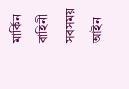মার্কিন বাহিনী সবসময় আইন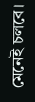মেনেই চলবে।